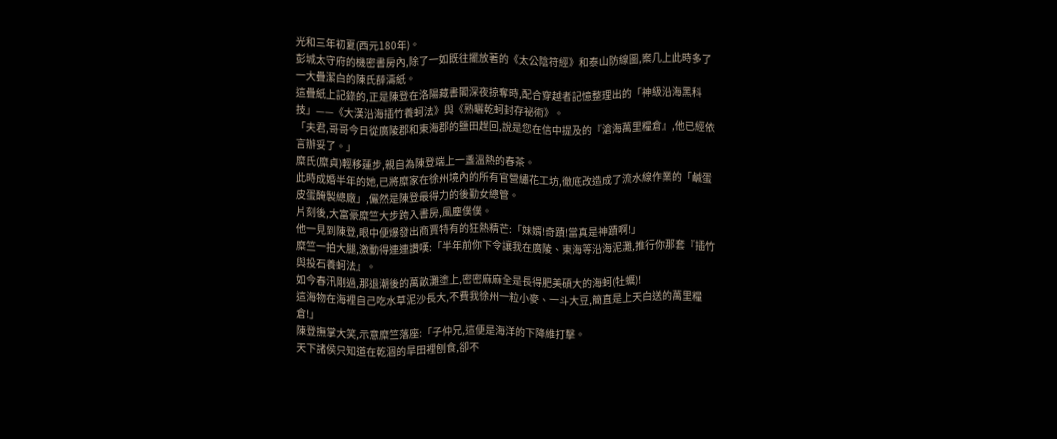光和三年初夏(西元180年)。
彭城太守府的機密書房內,除了一如既往擺放著的《太公陰符經》和泰山防線圖,案几上此時多了一大疊潔白的陳氏薛濤紙。
這疊紙上記錄的,正是陳登在洛陽藏書閣深夜掠奪時,配合穿越者記憶整理出的「神級沿海黑科技」——《大漢沿海插竹養蚵法》與《熟曬乾蚵封存祕術》。
「夫君,哥哥今日從廣陵郡和東海郡的鹽田趕回,說是您在信中提及的『滄海萬里糧倉』,他已經依言辦妥了。」
糜氏(糜貞)輕移蓮步,親自為陳登端上一盞溫熱的春茶。
此時成婚半年的她,已將糜家在徐州境內的所有官營繡花工坊,徹底改造成了流水線作業的「鹹蛋皮蛋醃製總廠」,儼然是陳登最得力的後勤女總管。
片刻後,大富豪糜竺大步跨入書房,風塵僕僕。
他一見到陳登,眼中便爆發出商賈特有的狂熱精芒:「妹婿!奇蹟!當真是神蹟啊!」
糜竺一拍大腿,激動得連連讚嘆:「半年前你下令讓我在廣陵、東海等沿海泥灘,推行你那套『插竹與投石養蚵法』。
如今春汛剛過,那退潮後的萬畝灘塗上,密密麻麻全是長得肥美碩大的海蚵(牡蠣)!
這海物在海裡自己吃水草泥沙長大,不費我徐州一粒小麥、一斗大豆,簡直是上天白送的萬里糧倉!」
陳登撫掌大笑,示意糜竺落座:「子仲兄,這便是海洋的下降維打擊。
天下諸侯只知道在乾涸的旱田裡刨食,卻不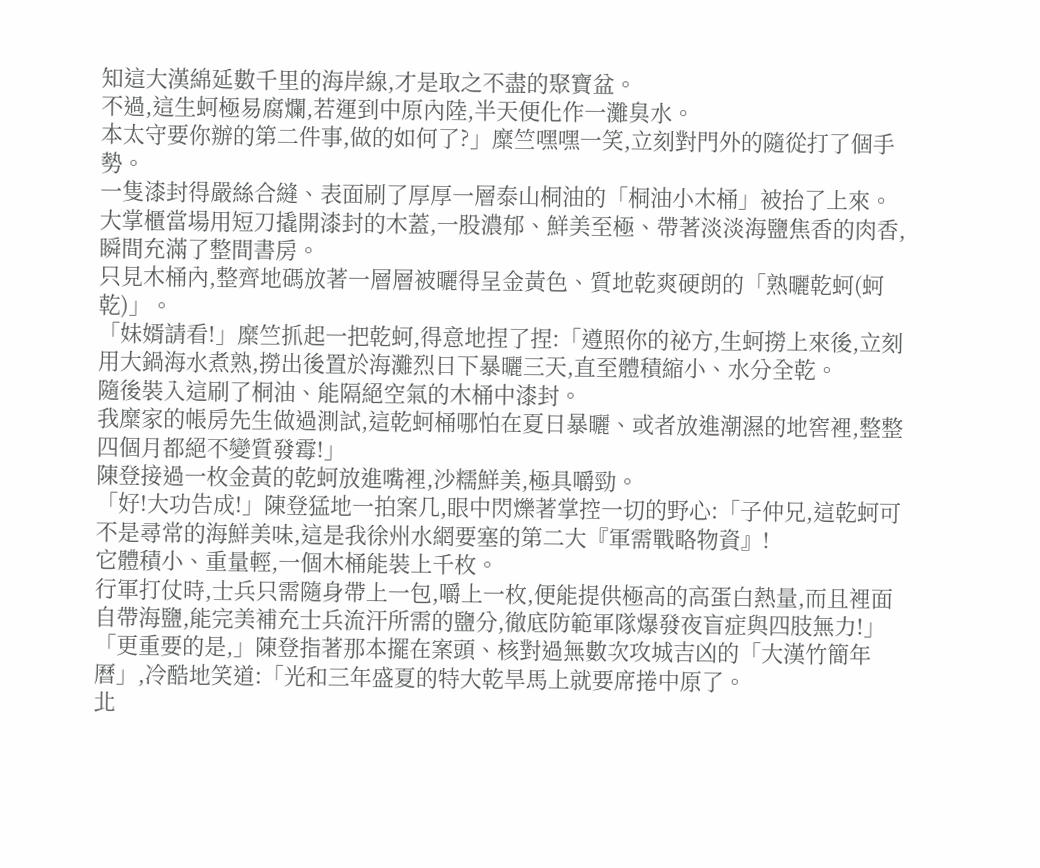知這大漢綿延數千里的海岸線,才是取之不盡的聚寶盆。
不過,這生蚵極易腐爛,若運到中原內陸,半天便化作一灘臭水。
本太守要你辦的第二件事,做的如何了?」糜竺嘿嘿一笑,立刻對門外的隨從打了個手勢。
一隻漆封得嚴絲合縫、表面刷了厚厚一層泰山桐油的「桐油小木桶」被抬了上來。
大掌櫃當場用短刀撬開漆封的木蓋,一股濃郁、鮮美至極、帶著淡淡海鹽焦香的肉香,瞬間充滿了整間書房。
只見木桶內,整齊地碼放著一層層被曬得呈金黃色、質地乾爽硬朗的「熟曬乾蚵(蚵乾)」。
「妹婿請看!」糜竺抓起一把乾蚵,得意地捏了捏:「遵照你的祕方,生蚵撈上來後,立刻用大鍋海水煮熟,撈出後置於海灘烈日下暴曬三天,直至體積縮小、水分全乾。
隨後裝入這刷了桐油、能隔絕空氣的木桶中漆封。
我糜家的帳房先生做過測試,這乾蚵桶哪怕在夏日暴曬、或者放進潮濕的地窖裡,整整四個月都絕不變質發霉!」
陳登接過一枚金黃的乾蚵放進嘴裡,沙糯鮮美,極具嚼勁。
「好!大功告成!」陳登猛地一拍案几,眼中閃爍著掌控一切的野心:「子仲兄,這乾蚵可不是尋常的海鮮美味,這是我徐州水網要塞的第二大『軍需戰略物資』!
它體積小、重量輕,一個木桶能裝上千枚。
行軍打仗時,士兵只需隨身帶上一包,嚼上一枚,便能提供極高的高蛋白熱量,而且裡面自帶海鹽,能完美補充士兵流汗所需的鹽分,徹底防範軍隊爆發夜盲症與四肢無力!」
「更重要的是,」陳登指著那本擺在案頭、核對過無數次攻城吉凶的「大漢竹簡年曆」,冷酷地笑道:「光和三年盛夏的特大乾旱馬上就要席捲中原了。
北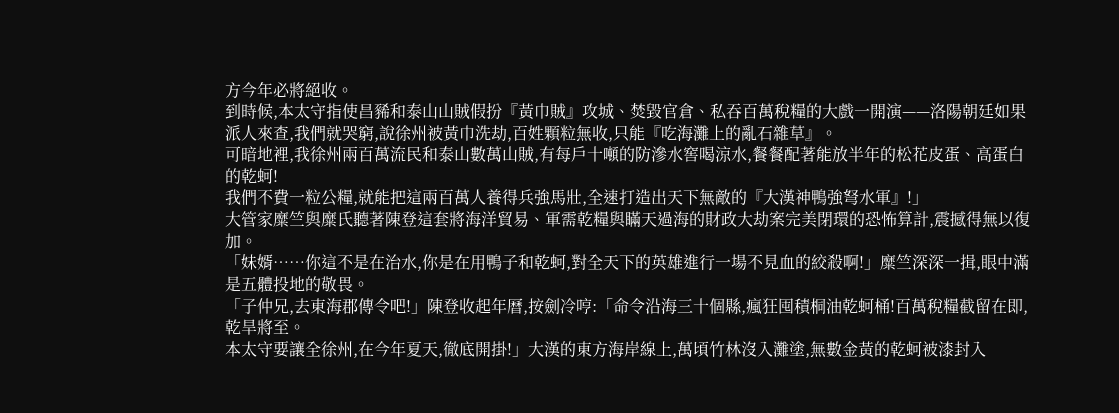方今年必將絕收。
到時候,本太守指使昌豨和泰山山賊假扮『黃巾賊』攻城、焚毀官倉、私吞百萬稅糧的大戲一開演——洛陽朝廷如果派人來查,我們就哭窮,說徐州被黃巾洗劫,百姓顆粒無收,只能『吃海灘上的亂石雜草』。
可暗地裡,我徐州兩百萬流民和泰山數萬山賊,有每戶十噸的防滲水窖喝涼水,餐餐配著能放半年的松花皮蛋、高蛋白的乾蚵!
我們不費一粒公糧,就能把這兩百萬人養得兵強馬壯,全速打造出天下無敵的『大漢神鴨強弩水軍』!」
大管家糜竺與糜氏聽著陳登這套將海洋貿易、軍需乾糧與瞞天過海的財政大劫案完美閉環的恐怖算計,震撼得無以復加。
「妹婿……你這不是在治水,你是在用鴨子和乾蚵,對全天下的英雄進行一場不見血的絞殺啊!」糜竺深深一揖,眼中滿是五體投地的敬畏。
「子仲兄,去東海郡傳令吧!」陳登收起年曆,按劍冷哼:「命令沿海三十個縣,瘋狂囤積桐油乾蚵桶!百萬稅糧截留在即,乾旱將至。
本太守要讓全徐州,在今年夏天,徹底開掛!」大漢的東方海岸線上,萬頃竹林沒入灘塗,無數金黃的乾蚵被漆封入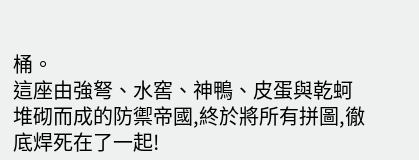桶。
這座由強弩、水窖、神鴨、皮蛋與乾蚵堆砌而成的防禦帝國,終於將所有拼圖,徹底焊死在了一起!